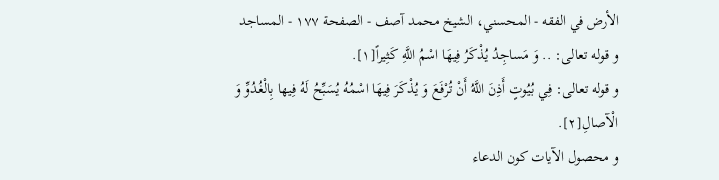الأرض في الفقه - المحسني، الشيخ محمد آصف - الصفحة ١٧٧ - المساجد
و قوله تعالى: .. وَ مَساجِدُ يُذْكَرُ فِيهَا اسْمُ اللَّهِ كَثِيراً[١].
و قوله تعالى: فِي بُيُوتٍ أَذِنَ اللَّهُ أَنْ تُرْفَعَ وَ يُذْكَرَ فِيهَا اسْمُهُ يُسَبِّحُ لَهُ فِيها بِالْغُدُوِّ وَ الْآصالِ[٢].
و محصول الآيات كون الدعاء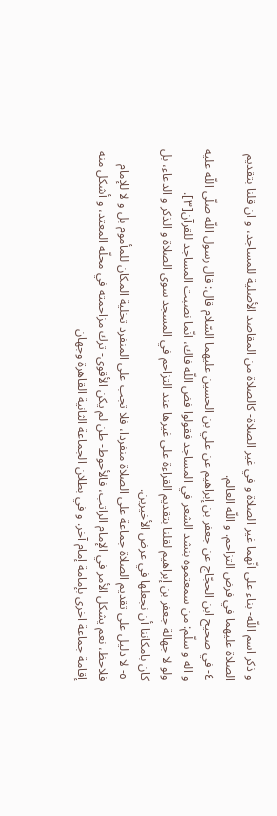و ذكر اسم اللّه- بناء على انّهما غير الصلاة و في غير الصلاة- كالصلاة من المقاصد الأصلية للمساجد، و ان قلنا بتقديم الصلاة عليهما في فرض التزاحم. و اللّه العالم.
٤- في صحيح ابن الحجّاج عن جعفر بن إبراهيم عن علي بن الحسين عليهما السّلام قال: قال رسول اللّه صلّى اللّه عليه و اله و سلّم: من سمعتموه بنشد الشعر في المساجد فقولوا فض اللّه فاك، انّما نصبت المساجد للقرآن[٣].
ولو لا جهالة جعفر بن إبراهيم لقلنا بتقديم القراءة على غيرها عند التزاحم في المسجد سوى الصلاة و الذكر و الدعاء، بل كان بامكاننا أن نجعلها في عرض الأخيرين.
٥- لا دليل على تقديم الصلاة جماعة على الصلاة منفردا، فلا تجب على المنفرد تخلية المكان للمأموم بل و لا للإمام فلاحظ، نعم يشكل الأمر في الإمام الراتب، فالأحوط- طن لم يكن الأقوى- ترك مزاحمته في محلّه المعتد، و أشكل منه إقامة جماعة اخرى بإمامة إمام آخر. و في بطلان الجماعة الثانية القاهرة وجهان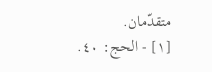متقدّمان.
[١] - الحج: ٤٠.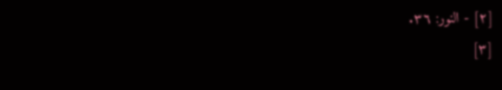[٢] - النور: ٣٦.
[٣]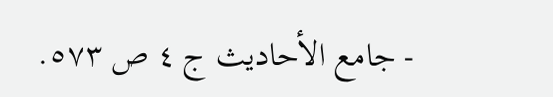- جامع الأحاديث ج ٤ ص ٥٧٣.